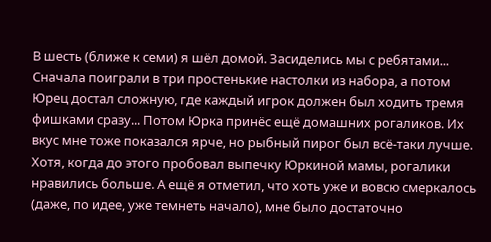В шесть (ближе к семи) я шёл домой. Засиделись мы с ребятами... Сначала поиграли в три простенькие настолки из набора, а потом Юрец достал сложную, где каждый игрок должен был ходить тремя фишками сразу... Потом Юрка принёс ещё домашних рогаликов. Их вкус мне тоже показался ярче, но рыбный пирог был всё-таки лучше. Хотя, когда до этого пробовал выпечку Юркиной мамы, рогалики нравились больше. А ещё я отметил, что хоть уже и вовсю смеркалось (даже, по идее, уже темнеть начало), мне было достаточно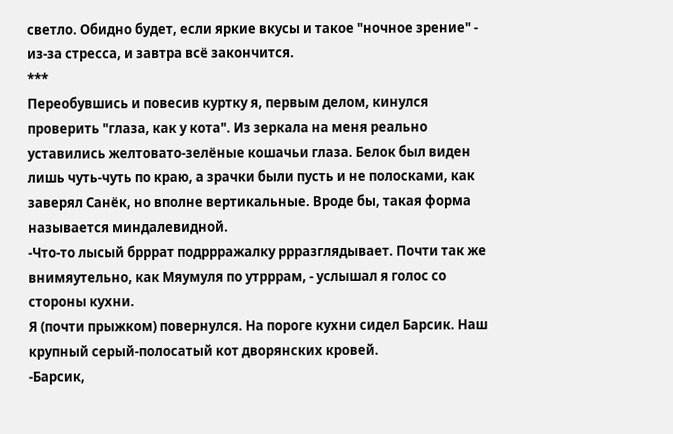светло. Обидно будет, если яркие вкусы и такое "ночное зрение" - из-за стресса, и завтра всё закончится.
***
Переобувшись и повесив куртку я, первым делом, кинулся проверить "глаза, как у кота". Из зеркала на меня реально уставились желтовато-зелёные кошачьи глаза. Белок был виден лишь чуть-чуть по краю, а зрачки были пусть и не полосками, как заверял Санёк, но вполне вертикальные. Вроде бы, такая форма называется миндалевидной.
-Что-то лысый брррат подррражалку ррразглядывает. Почти так же внимяутельно, как Мяумуля по утрррам, - услышал я голос со стороны кухни.
Я (почти прыжком) повернулся. На пороге кухни сидел Барсик. Наш крупный серый-полосатый кот дворянских кровей.
-Барсик,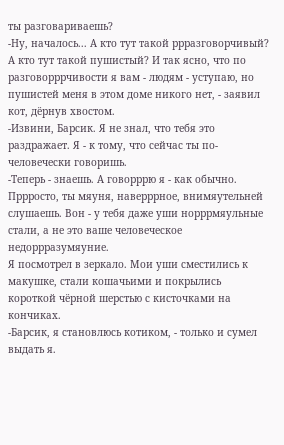ты разговариваешь?
-Ну, началось... А кто тут такой ррразговорчивый? А кто тут такой пушистый? И так ясно, что по разговорррчивости я вам - людям - уступаю, но пушистей меня в этом доме никого нет, - заявил кот, дёрнув хвостом.
-Извини, Барсик. Я не знал, что тебя это раздражает. Я - к тому, что сейчас ты по-человечески говоришь.
-Теперь - знаешь. А говорррю я - как обычно. Пррросто, ты мяуня, наверррное, внимяутельней слушаешь. Вон - у тебя даже уши норррмяульные стали, а не это ваше человеческое недоррразумяуние.
Я посмотрел в зеркало. Мои уши сместились к макушке, стали кошачьими и покрылись короткой чёрной шерстью с кисточками на кончиках.
-Барсик, я становлюсь котиком, - только и сумел выдать я.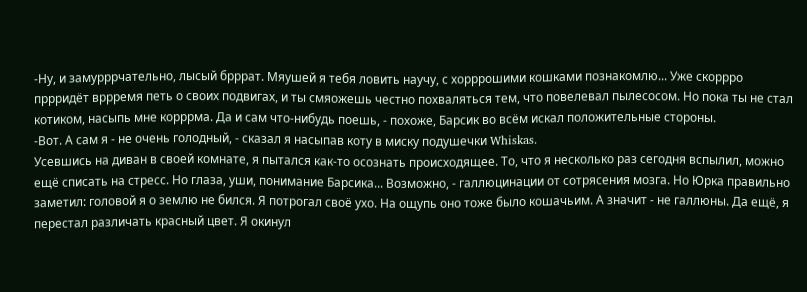-Ну, и замурррчательно, лысый брррат. Мяушей я тебя ловить научу, с хорррошими кошками познакомлю... Уже скоррро пррридёт вррремя петь о своих подвигах, и ты смяожешь честно похваляться тем, что повелевал пылесосом. Но пока ты не стал котиком, насыпь мне корррма. Да и сам что-нибудь поешь, - похоже, Барсик во всём искал положительные стороны.
-Вот. А сам я - не очень голодный, - сказал я насыпав коту в миску подушечки Whiskas.
Усевшись на диван в своей комнате, я пытался как-то осознать происходящее. То, что я несколько раз сегодня вспылил, можно ещё списать на стресс. Но глаза, уши, понимание Барсика... Возможно, - галлюцинации от сотрясения мозга. Но Юрка правильно заметил: головой я о землю не бился. Я потрогал своё ухо. На ощупь оно тоже было кошачьим. А значит - не галлюны. Да ещё, я перестал различать красный цвет. Я окинул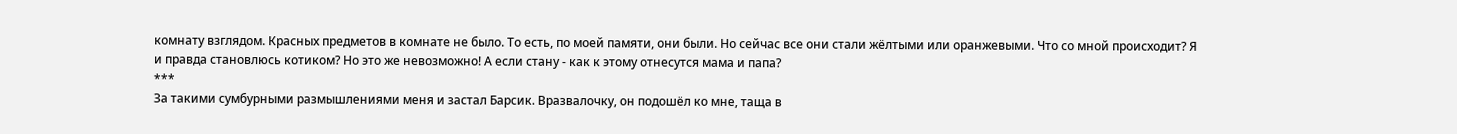комнату взглядом. Красных предметов в комнате не было. То есть, по моей памяти, они были. Но сейчас все они стали жёлтыми или оранжевыми. Что со мной происходит? Я и правда становлюсь котиком? Но это же невозможно! А если стану - как к этому отнесутся мама и папа?
***
За такими сумбурными размышлениями меня и застал Барсик. Вразвалочку, он подошёл ко мне, таща в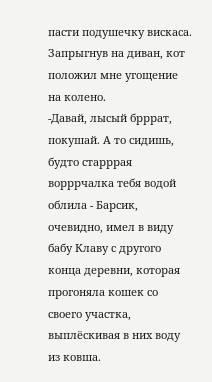пасти подушечку вискаса. Запрыгнув на диван, кот положил мне угощение на колено.
-Давай, лысый брррат, покушай. А то сидишь, будто старррая ворррчалка тебя водой облила - Барсик, очевидно, имел в виду бабу Клаву с другого конца деревни, которая прогоняла кошек со своего участка, выплёскивая в них воду из ковша.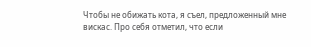Чтобы не обижать кота, я съел, предложенный мне вискас. Про себя отметил, что если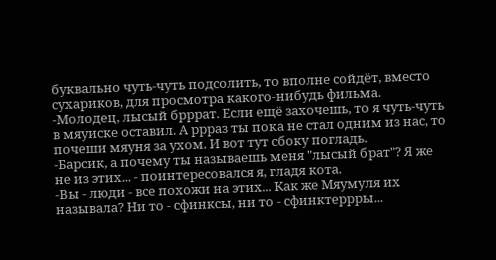буквально чуть-чуть подсолить, то вполне сойдёт, вместо сухариков, для просмотра какого-нибудь фильма.
-Молодец, лысый брррат. Если ещё захочешь, то я чуть-чуть в мяуиске оставил. А ррраз ты пока не стал одним из нас, то почеши мяуня за ухом. И вот тут сбоку погладь.
-Барсик, а почему ты называешь меня "лысый брат"? Я же не из этих... - поинтересовался я, гладя кота.
-Вы - люди - все похожи на этих... Как же Мяумуля их называла? Ни то - сфинксы, ни то - сфинктеррры...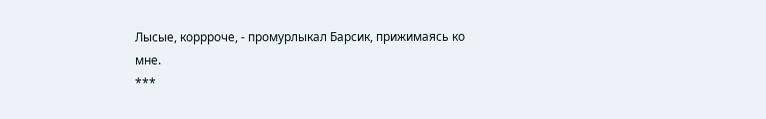Лысые, коррроче, - промурлыкал Барсик, прижимаясь ко мне.
***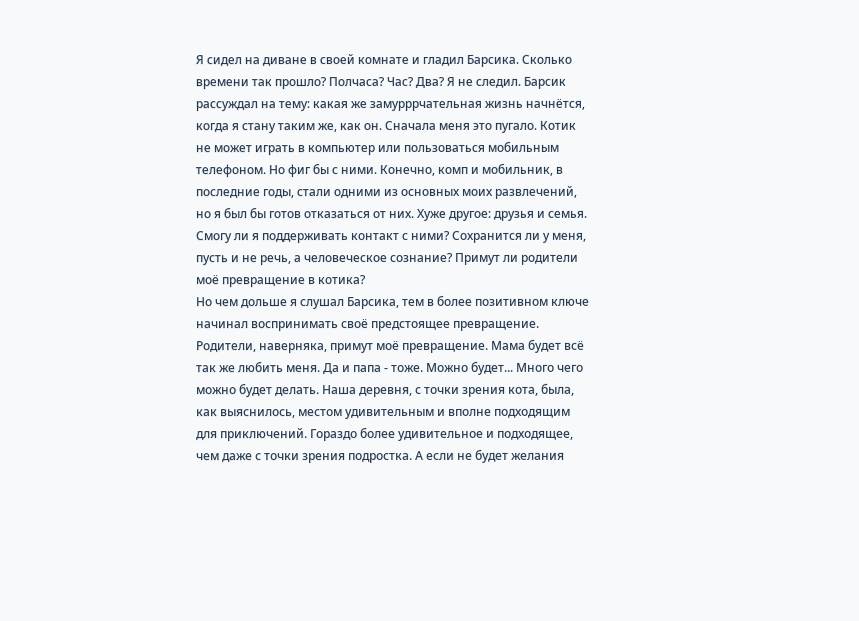Я сидел на диване в своей комнате и гладил Барсика. Сколько времени так прошло? Полчаса? Час? Два? Я не следил. Барсик рассуждал на тему: какая же замурррчательная жизнь начнётся, когда я стану таким же, как он. Сначала меня это пугало. Котик не может играть в компьютер или пользоваться мобильным телефоном. Но фиг бы с ними. Конечно, комп и мобильник, в последние годы, стали одними из основных моих развлечений, но я был бы готов отказаться от них. Хуже другое: друзья и семья. Смогу ли я поддерживать контакт с ними? Сохранится ли у меня, пусть и не речь, а человеческое сознание? Примут ли родители моё превращение в котика?
Но чем дольше я слушал Барсика, тем в более позитивном ключе начинал воспринимать своё предстоящее превращение. Родители, наверняка, примут моё превращение. Мама будет всё так же любить меня. Да и папа - тоже. Можно будет... Много чего можно будет делать. Наша деревня, с точки зрения кота, была, как выяснилось, местом удивительным и вполне подходящим для приключений. Гораздо более удивительное и подходящее, чем даже с точки зрения подростка. А если не будет желания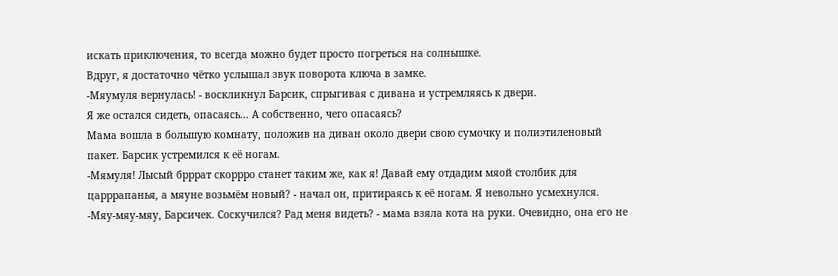искать приключения, то всегда можно будет просто погреться на солнышке.
Вдруг, я достаточно чётко услышал звук поворота ключа в замке.
-Мяумуля вернулась! - воскликнул Барсик, спрыгивая с дивана и устремляясь к двери.
Я же остался сидеть, опасаясь... А собственно, чего опасаясь?
Мама вошла в большую комнату, положив на диван около двери свою сумочку и полиэтиленовый пакет. Барсик устремился к её ногам.
-Мямуля! Лысый брррат скоррро станет таким же, как я! Давай ему отдадим мяой столбик для царррапанья, а мяуне возьмём новый? - начал он, притираясь к её ногам. Я невольно усмехнулся.
-Мяу-мяу-мяу, Барсичек. Соскучился? Рад меня видеть? - мама взяла кота на руки. Очевидно, она его не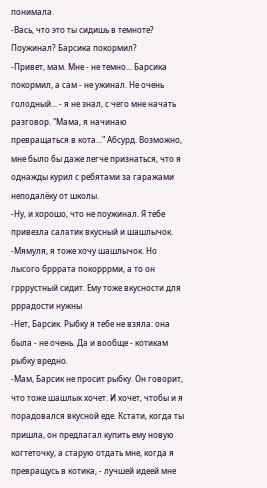понимала.
-Вась, что это ты сидишь в темноте? Поужинал? Барсика покормил?
-Привет, мам. Мне - не темно... Барсика покормил, а сам - не ужинал. Не очень голодный... - я не знал, с чего мне начать разговор. "Мама, я начинаю превращаться в кота..." Абсурд. Возможно, мне было бы даже легче признаться, что я однажды курил с ребятами за гаражами неподалёку от школы.
-Ну, и хорошо, что не поужинал. Я тебе привезла салатик вкусный и шашлычок.
-Мямуля, я тоже хочу шашлычок. Но лысого брррата покорррми, а то он грррустный сидит. Ему тоже вкусности для рррадости нужны
-Нет, Барсик. Рыбку я тебе не взяла: она была - не очень. Да и вообще - котикам рыбку вредно.
-Мам, Барсик не просит рыбку. Он говорит, что тоже шашлык хочет. И хочет, чтобы и я порадовался вкусной еде. Кстати, когда ты пришла, он предлагал купить ему новую когтеточку, а старую отдать мне, когда я превращусь в котика, - лучшей идеей мне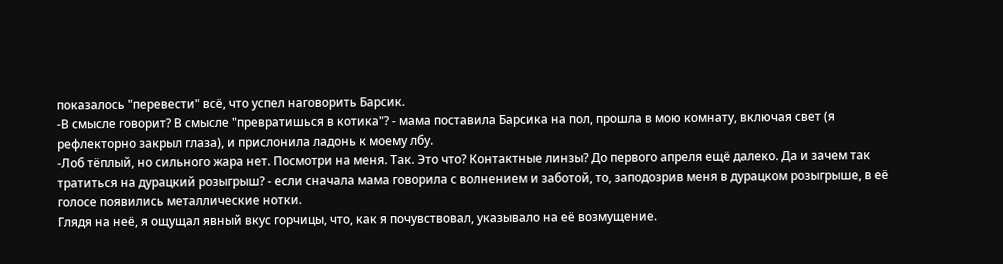показалось "перевести" всё, что успел наговорить Барсик.
-В смысле говорит? В смысле "превратишься в котика"? - мама поставила Барсика на пол, прошла в мою комнату, включая свет (я рефлекторно закрыл глаза), и прислонила ладонь к моему лбу.
-Лоб тёплый, но сильного жара нет. Посмотри на меня. Так. Это что? Контактные линзы? До первого апреля ещё далеко. Да и зачем так тратиться на дурацкий розыгрыш? - если сначала мама говорила с волнением и заботой, то, заподозрив меня в дурацком розыгрыше, в её голосе появились металлические нотки.
Глядя на неё, я ощущал явный вкус горчицы, что, как я почувствовал, указывало на её возмущение.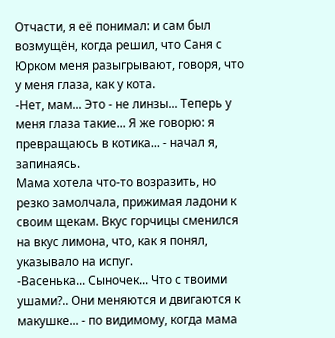Отчасти, я её понимал: и сам был возмущён, когда решил, что Саня с Юрком меня разыгрывают, говоря, что у меня глаза, как у кота.
-Нет, мам... Это - не линзы... Теперь у меня глаза такие... Я же говорю: я превращаюсь в котика... - начал я, запинаясь.
Мама хотела что-то возразить, но резко замолчала, прижимая ладони к своим щекам. Вкус горчицы сменился на вкус лимона, что, как я понял, указывало на испуг.
-Васенька... Сыночек... Что с твоими ушами?.. Они меняются и двигаются к макушке... - по видимому, когда мама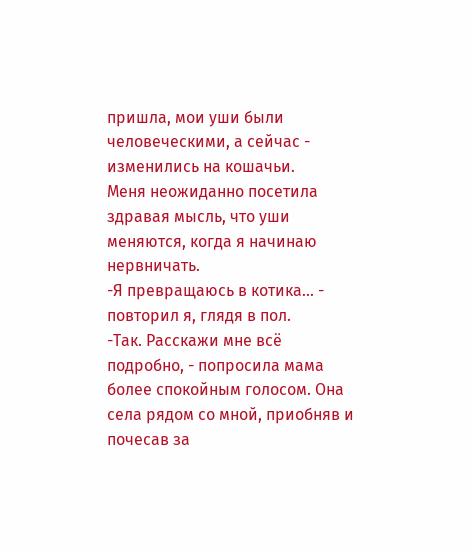пришла, мои уши были человеческими, а сейчас - изменились на кошачьи.
Меня неожиданно посетила здравая мысль, что уши меняются, когда я начинаю нервничать.
-Я превращаюсь в котика... - повторил я, глядя в пол.
-Так. Расскажи мне всё подробно, - попросила мама более спокойным голосом. Она села рядом со мной, приобняв и почесав за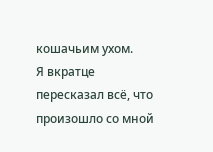кошачьим ухом.
Я вкратце пересказал всё, что произошло со мной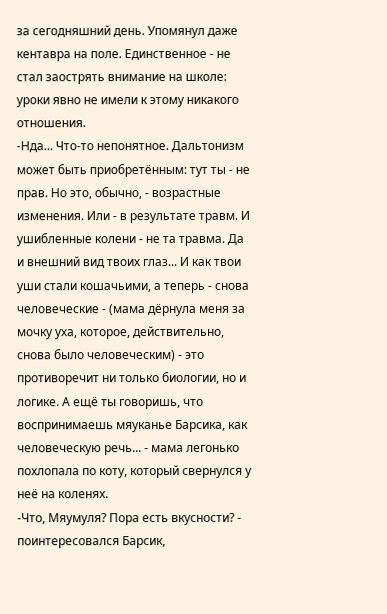за сегодняшний день. Упомянул даже кентавра на поле. Единственное - не стал заострять внимание на школе: уроки явно не имели к этому никакого отношения.
-Нда... Что-то непонятное. Дальтонизм может быть приобретённым: тут ты - не прав. Но это, обычно, - возрастные изменения. Или - в результате травм. И ушибленные колени - не та травма. Да и внешний вид твоих глаз... И как твои уши стали кошачьими, а теперь - снова человеческие - (мама дёрнула меня за мочку уха, которое, действительно, снова было человеческим) - это противоречит ни только биологии, но и логике. А ещё ты говоришь, что воспринимаешь мяуканье Барсика, как человеческую речь... - мама легонько похлопала по коту, который свернулся у неё на коленях.
-Что, Мяумуля? Пора есть вкусности? - поинтересовался Барсик,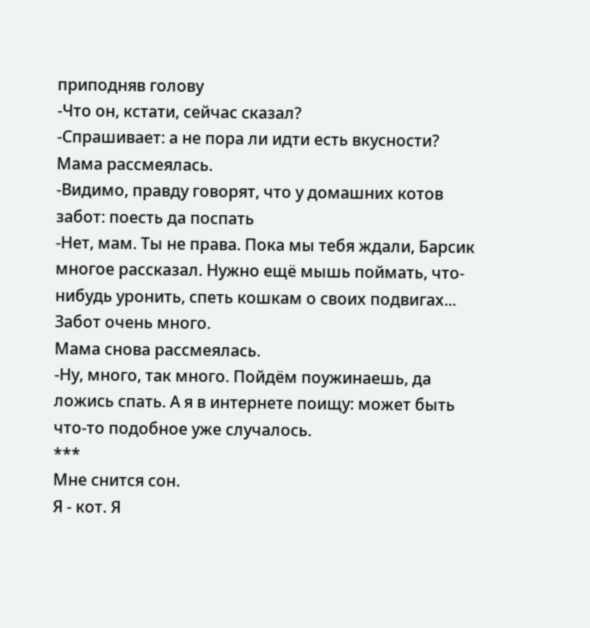приподняв голову
-Что он, кстати, сейчас сказал?
-Спрашивает: а не пора ли идти есть вкусности?
Мама рассмеялась.
-Видимо, правду говорят, что у домашних котов забот: поесть да поспать
-Нет, мам. Ты не права. Пока мы тебя ждали, Барсик многое рассказал. Нужно ещё мышь поймать, что-нибудь уронить, спеть кошкам о своих подвигах... Забот очень много.
Мама снова рассмеялась.
-Ну, много, так много. Пойдём поужинаешь, да ложись спать. А я в интернете поищу: может быть что-то подобное уже случалось.
***
Мне снится сон.
Я - кот. Я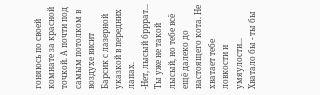гоняюсь по своей комнате за красной точкой. А почти под самым потолком в воздухе висит Барсик с лазерной указкой в передних лапах.
-Нет, лысый брррат... Ты уже не такой лысый, но тебе всё ещё далеко до настоящего кота. Не хватает тебе ловкости и умяулости... Хватало бы - ты бы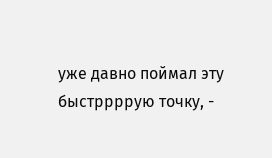уже давно поймал эту быстррррую точку, -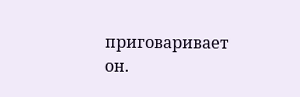приговаривает он.